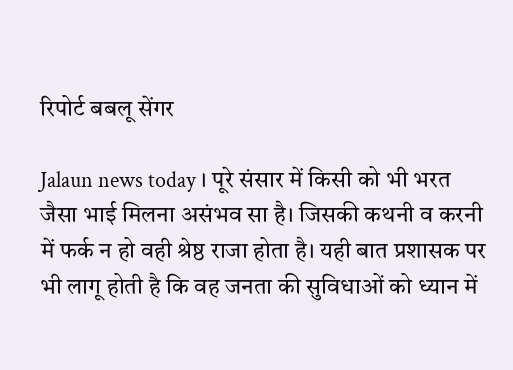रिपोर्ट बबलू सेंगर

Jalaun news today । पूरे संसार में किसी को भी भरत जैसा भाई मिलना असंभव सा है। जिसकी कथनी व करनी में फर्क न हो वही श्रेष्ठ राजा होता है। यही बात प्रशासक पर भी लागू होती है कि वह जनता की सुविधाओं को ध्यान में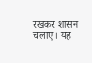रखकर शासन चलाए। यह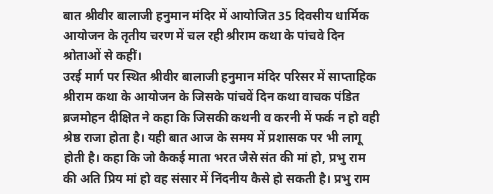बात श्रीवीर बालाजी हनुमान मंदिर में आयोजित 35 दिवसीय धार्मिक आयोजन के तृतीय चरण में चल रही श्रीराम कथा के पांचवे दिन श्रोताओं से कहीं।
उरई मार्ग पर स्थित श्रीवीर बालाजी हनुमान मंदिर परिसर में साप्ताहिक श्रीराम कथा के आयोजन के जिसके पांचवें दिन कथा वाचक पंडित ब्रजमोहन दीक्षित ने कहा कि जिसकी कथनी व करनी में फर्क न हो वही श्रेष्ठ राजा होता है। यही बात आज के समय में प्रशासक पर भी लागू होती है। कहा कि जो कैकई माता भरत जैसे संत की मां हो, प्रभु राम की अति प्रिय मां हो वह संसार में निंदनीय कैसे हो सकती है। प्रभु राम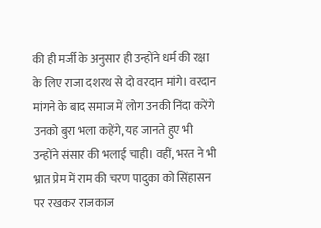की ही मर्जी के अनुसार ही उन्होंने धर्म की रक्षा के लिए राजा दशरथ से दो वरदान मांगे। वरदान मांगने के बाद समाज में लोग उनकी निंदा करेंगे उनको बुरा भला कहेंगे, यह जानते हुए भी उन्होंने संसार की भलाई चाही। वहीं, भरत ने भी भ्रात प्रेम में राम की चरण पादुका को सिंहासन पर रखकर राजकाज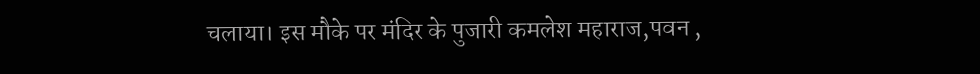चलाया। इस मौके पर मंदिर के पुजारी कमलेश महाराज,पवन ,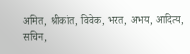अमित, श्रीकांत, विवेक, भरत, अभय, आदित्य, सचिन,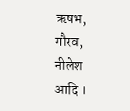ऋषभ, गौरव, नीलेश आदि ।